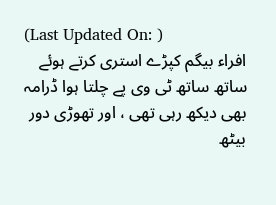(Last Updated On: )
افراء بیگم کپڑے استری کرتے ہوئے ساتھ ساتھ ٹی وی پے چلتا ہوا ڈرامہ بھی دیکھ رہی تھی ، اور تھوڑی دور بیٹھ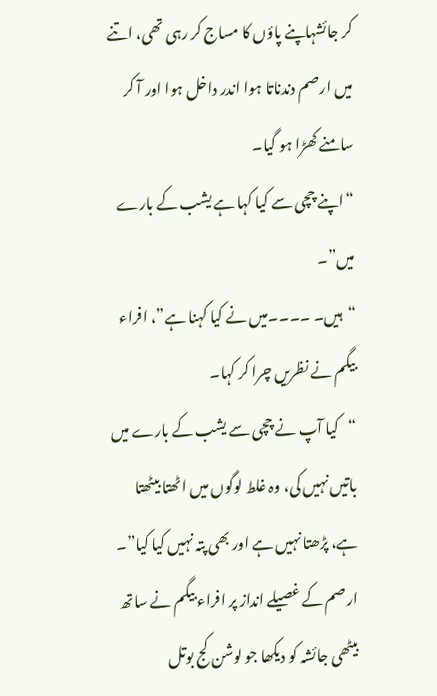کر جائشہاپنے پاؤں کا مساج کر رہی تھی، اتنے میں ارصم دندناتا ہوا اندر داخل ہوا اور آ کر سامنے کھڑا ہو گیا۔
“اپنے چچی سے کیا کہا ہے یشب کے بارے میں”۔
“ہیں۔ ۔۔۔۔میں نے کیا کہنا ہے”، افراء بیگم نے نظریں چرا کر کہا۔
“کیا آپ نے چچی سے یشب کے بارے میں باتیں نہیں کی، وہ غلط لوگوں میں اٹھتا بیٹھتا ہے، پڑھتا نہیں ہے اور بھی پتہ نہیں کیا کیا”۔
ارصم کے غصیلے انداز پر افراء بیگم نے ساتھ بیٹھی جائشہ کو دیکھا جو لوشن کج بوتل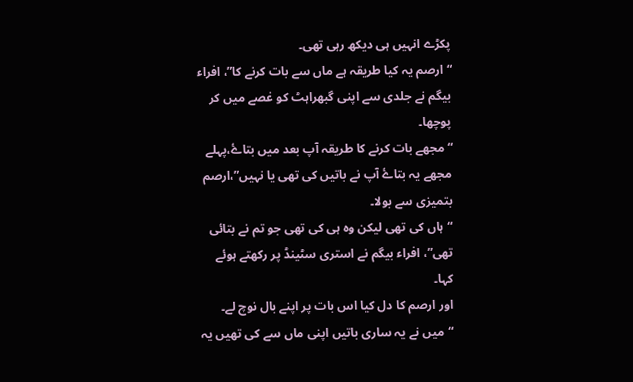پکڑے انہیں ہی دیکھ رہی تھی۔
“ارصم یہ کیا طریقہ ہے ماں سے بات کرنے کا”، افراء بیگم نے جلدی سے اپنی گبھراہٹ کو غصے میں کر پوچھا۔
“مجھے بات کرنے کا طریقہ آپ بعد میں بتاۓ،پہلے مجھے یہ بتاۓ آپ نے باتیں کی تھی یا نہیں”،ارصم بتمیزی سے بولا۔
“ہاں کی تھی لیکن وہ ہی کی تھی جو تم نے بتائی تھی”، افراء بیگم نے استری سٹینڈ پر رکھتے ہوئے کہا۔
اور ارصم کا دل کیا اس بات پر اپنے بال نوچ لے۔
“میں نے یہ ساری باتیں اپنی ماں سے کی تھیں یہ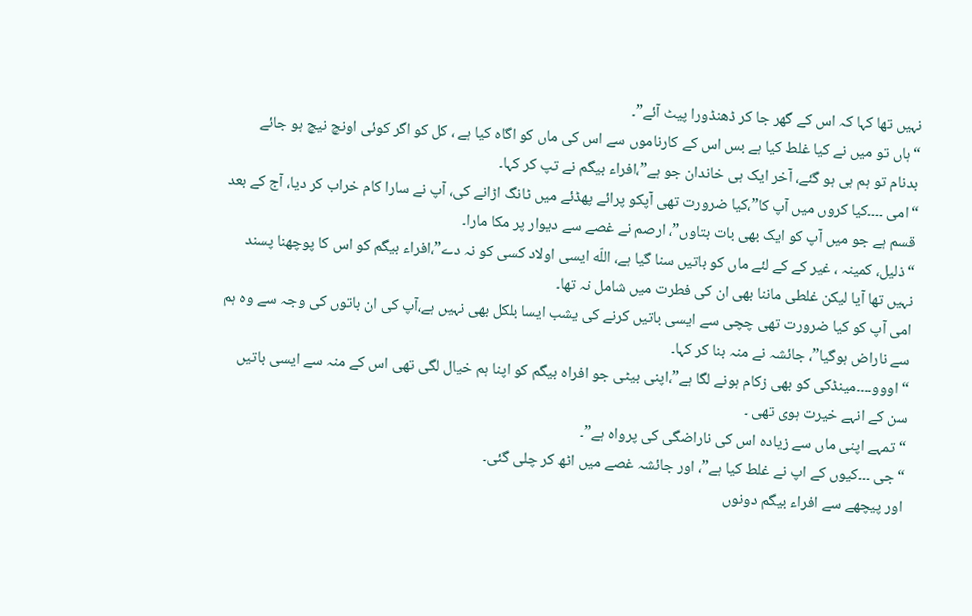نہیں تھا کہا کہ اس کے گھر جا کر ڈھنڈورا پیٹ آئے”۔
“ہاں تو میں نے کیا غلط کیا ہے بس اس کے کارناموں سے اس کی ماں کو اگاہ کیا ہے ، کل کو اگر کوئی اونچ نیچ ہو جائے بدنام تو ہم ہی ہو گئے، آخر ایک ہی خاندان جو ہے”،افراء بیگم نے تپ کر کہا۔
“امی ۔۔۔۔کیا کروں میں آپ کا”،کیا ضرورت تھی آپکو پرائے پھڈئے میں ٹانگ اڑانے کی، آپ نے سارا کام خراب کر دیا، آج کے بعد قسم ہے جو میں آپ کو ایک بھی بات بتاوں”، ارصم نے غصے سے دیوار پر مکا مارا۔
“ذلیل، کمینہ ، غیر کے کے لئے ماں کو باتیں سنا گیا ہے، اللّه ایسی اولاد کسی کو نہ دے”،افراء بیگم کو اس کا پوچھنا پسند نہیں تھا آیا لیکن غلطی ماننا بھی ان کی فطرت میں شامل نہ تھا۔
امی آپ کو کیا ضرورت تھی چچی سے ایسی باتیں کرنے کی یشب ایسا بلکل بھی نہیں ہے،آپ کی ان باتوں کی وجہ سے وہ ہم سے ناراض ہوگیا”، جائشہ نے منہ بنا کر کہا۔
“اووو۔۔۔۔مینڈکی کو بھی زکام ہونے لگا ہے”،اپنی بیٹی جو افراہ بیگم کو اپنا ہم خیال لگی تھی اس کے منہ سے ایسی باتیں سن کے انہے خیرت ہوی تھی ۔
“تمہے اپنی ماں سے زیادہ اس کی ناراضگی کی پرواہ ہے”۔
“جی ۔۔۔کیوں کے اپ نے غلط کیا ہے”، اور جائشہ غصے میں اٹھ کر چلی گئی۔
اور پیچھے سے افراء بیگم دونوں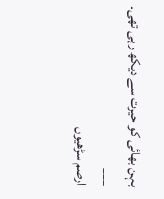بہن بھائی کو حیرت سے دیکھ رہی تھی۔
___
ارصم سڑھیوں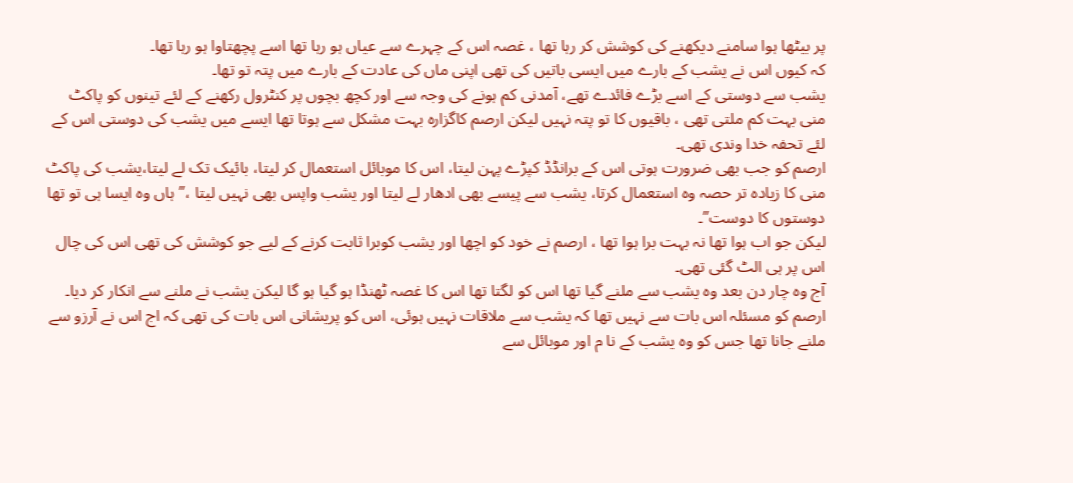پر بیٹھا ہوا سامنے دیکھنے کی کوشش کر رہا تھا ، غصہ اس کے چہرے سے عیاں ہو رہا تھا اسے پچھتاوا ہو رہا تھا۔
کہ کیوں اس نے یشب کے بارے میں ایسی باتیں کی تھی اپنی ماں کی عادت کے بارے میں پتہ تو تھا۔
یشب سے دوستی کے اسے بڑے فائدے تھے، آمدنی کم ہونے کی وجہ سے اور کچھ بچوں پر کنٹرول رکھنے کے لئے تینوں کو پاکٹ منی بہت کم ملتی تھی ، باقیوں کا تو پتہ نہیں لیکن ارصم کاگزارہ بہت مشکل سے ہوتا تھا ایسے میں یشب کی دوستی اس کے لئے تحفہ خدا وندی تھی۔
ارصم کو جب بھی ضرورت ہوتی اس کے برانڈڈ کپڑے پہن لیتا، اس کا موبائل استعمال کر لیتا، بائیک تک لے لیتا،یشب کی پاکٹ منی کا زیادہ تر حصہ وہ استعمال کرتا، یشب سے پیسے بھی ادھار لے لیتا اور یشب واپس بھی نہیں لیتا ،”ہاں وہ ایسا ہی تو تھا دوستوں کا دوست”۔
لیکن جو اب ہوا تھا نہ بہت برا ہوا تھا ، ارصم نے خود کو اچھا اور یشب کوبرا ثابت کرنے کے لیے جو کوشش کی تھی اس کی چال اس پر ہی الٹ گئی تھی۔
آج وہ چار دن بعد وہ یشب سے ملنے گیا تھا اس کو لگتا تھا اس کا غصہ ٹھنڈا ہو گیا ہو گا لیکن یشب نے ملنے سے انکار کر دیا۔
ارصم کو مسئلہ اس بات سے نہیں تھا کہ یشب سے ملاقات نہیں ہوئی، اس کو پریشانی اس بات کی تھی کہ اج اس نے آرزو سے ملنے جانا تھا جس کو وہ یشب کے نا م اور موبائل سے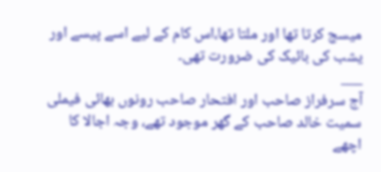میسج کرتا تھا اور ملتا تھا،اس کام کے لیے اسے پیسے اور یشب کی بائیک کی ضرورت تھی۔
___
آج سرفراز صاحب اور افتحار صاحب رونوں بھائی فیملی سمیت خالد صاحب کے گھر موجود تھے، وجہ اجالا کا اچھے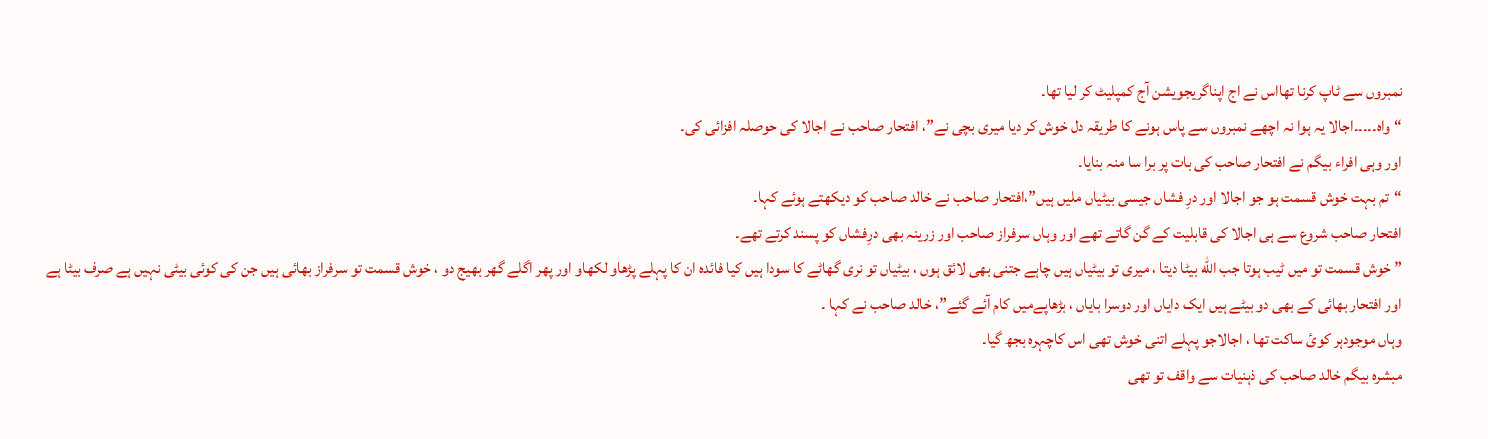نمبروں سے ٹاپ کرنا تھااس نے اج اپناگریجویشن آج کمپلیٹ کر لیا تھا۔
“واہ۔۔۔۔۔اجالا یہ ہوا نہ اچھے نمبروں سے پاس ہونے کا طریقہ دل خوش کر دیا میری بچی نے”، افتحار صاحب نے اجالا کی حوصلہ افزائی کی۔
اور وہی افراء بیگم نے افتحار صاحب کی بات پر برا سا منہ بنایا۔
“تم بہت خوش قسمت ہو جو اجالا اور درِ فشاں جیسی بیٹیاں ملیں ہیں”،افتحار صاحب نے خالد صاحب کو دیکھتے ہوئے کہا۔
افتحار صاحب شروع سے ہی اجالا کی قابلیت کے گن گاتے تھے اور وہاں سرفراز صاحب اور زرینہ بھی درِفشاں کو پسند کرتے تھے۔
” خوش قسمت تو میں ٹیب ہوتا جب اللّه بیٹا دیتا ، میری تو بیٹیاں ہیں چاہے جتنی بھی لائق ہوں ، بیٹیاں تو نری گھاٹے کا سودا ہیں کیا فائدہ ان کا پہلے پڑھاو لکھاو اور پھر اگلے گھر بھیج دو ، خوش قسمت تو سرفراز بھائی ہیں جن کی کوئی بیٹی نہیں ہے صرف بیٹا ہے اور افتحار بھائی کے بھی دو بیٹے ہیں ایک دایاں اور دوسرا بایاں ، بڑھاپےمیں کام آئے گئے”، خالد صاحب نے کہا ۔
وہاں موجودہر کوئ ساکت تھا ، اجالاجو پہلے اتنی خوش تھی اس کاچہرہ بجھ گیا۔
مبشرہ بیگم خالد صاحب کی ذہنیات سے واقف تو تھی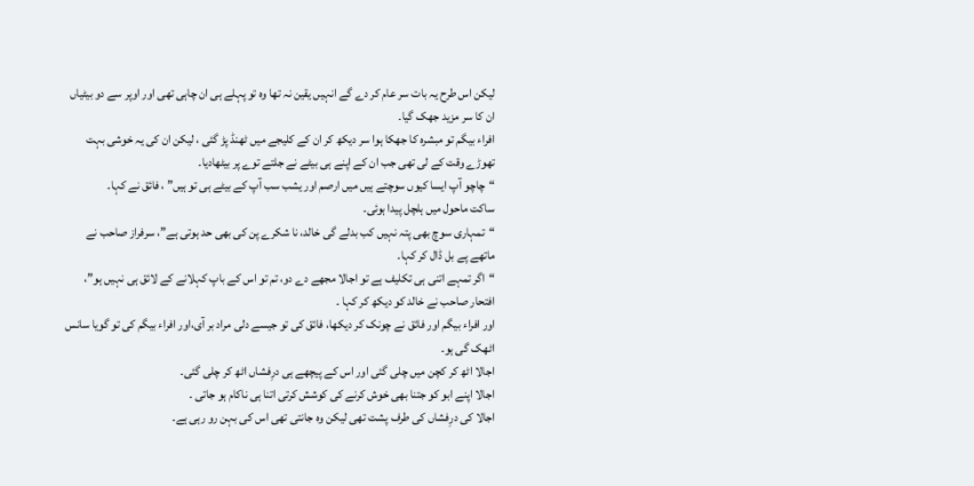لیکن اس طرح یہ بات سر عام کر دے گے انہیں یقین نہ تھا وہ تو پہلے ہی ان چاہی تھی اور اوپر سے دو بیٹیاں ان کا سر مزید جھک گیا۔
افراء بیگم تو مبشرہ کا جھکا ہوا سر دیکھ کر ان کے کلیجے میں ٹھنڈ پڑ گئی ، لیکن ان کی یہ خوشی بہت تھوڑے وقت کے لی تھی جب ان کے اپنے ہی بیٹے نے جلتے توے پر بیٹھادیا۔
“چاچو آپ ایسا کیوں سوچتے ہیں میں ارصم اور یشب سب آپ کے بیٹے ہی تو ہیں” ، فائق نے کہا۔
ساکت ماحول میں ہلچل پیدا ہوئی۔
“تمہاری سوچ بھی پتہ نہیں کب بدلے گی خالد، نا شکرے پن کی بھی حد ہوتی ہے”، سرفراز صاحب نے ماتھے پے بل ڈال کر کہا۔
“اگر تمہے اتنی ہی تکلیف ہے تو اجالا مجھے دے دو، تم تو اس کے باپ کہلانے کے لائق ہی نہیں ہو”، افتحار صاحب نے خالد کو دیکھ کر کہا ۔
اور افراء بیگم اور فائق نے چونک کر دیکھا، فائق کی تو جیسے دلی مراد بر آی،اور افراء بیگم کی تو گویا سانس اٹھک گی ہو۔
اجالا اٹھ کر کچن میں چلی گئی اور اس کے پیچھے ہی درِفشاں اٹھ کر چلی گئی۔
اجالا اپنے ابو کو جتنا بھی خوش کرنے کی کوشش کرتی اتنا ہی ناکام ہو جاتی ۔
اجالا کی درِفشاں کی طرف پشت تھی لیکن وہ جانتی تھی اس کی بہن رو رہی ہے۔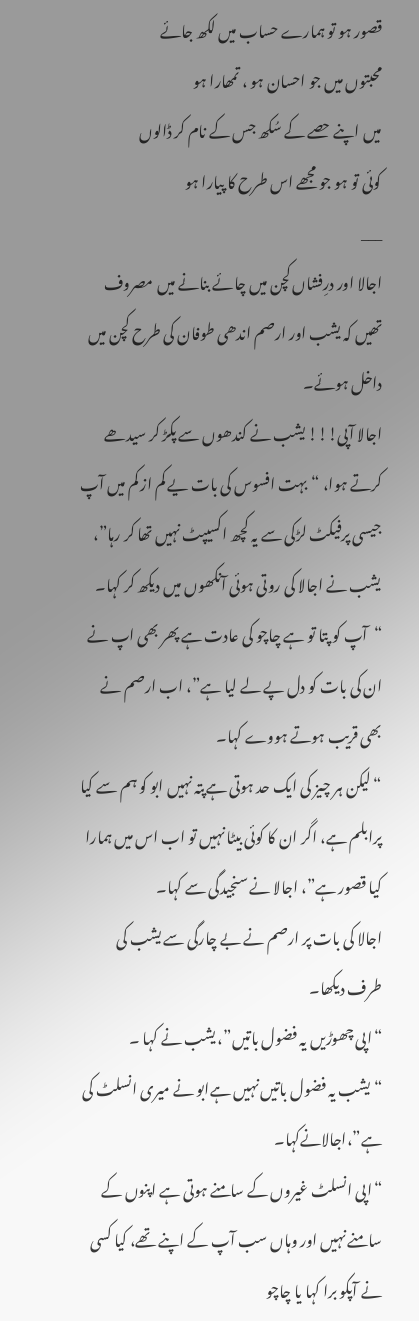قصور ہو تو ہمارے حساب میں لکھ جائے
محبتوں میں جو احسان ہو ، تمھارا ہو
میں اپنے حصے کے سُکھ جس کے نام کر ڈالوں
کوئی تو ہو جو مجھے اس طرح کا پیارا ہو
___
اجالا اور درِفشاں کچن میں چائے بنانے میں مصروف تھیں کہ یشب اور ارصم اندھی طوفان کی طرح کچن میں داخل ہوئے۔
اجالا آپی!!! یشب نے کندھوں سے پکڑ کر سیدھے کرتے ہوا، “بہت افسوس کی بات یے کم از کم میں آپ جیسی پرفیکٹ لڑکی سے یہ کچھ اکسیپٹ نہیں تھا کر رہا”، یشب نے اجالا کی روتی ہوئی آنکھوں میں دیکھ کر کہا۔
“آپ کو پتا تو ہے چاچو کی عادت ہے پھر بھی اپ نے ان کی بات کو دل پے لے لیا ہے”، اب ارصم نے بھی قریب ہوتے ہووے کہا۔
“لیکن ہر چیز کی ایک حد ہوتی ہےپتہ نہیں ابو کو ہم سے کیا پرابلم ہے، اگر ان کا کوئی بیٹا نہیں تو اب اس میں ہمارا کیا قصور ہے”، اجالا نے سنجیدگی سے کہا۔
اجالا کی بات پر ارصم نے بے چارگی سے یشب کی طرف دیکھا۔
“اپی چھوڑیں یہ فضول باتیں”، یشب نے کہا ۔
“یشب یہ فضول باتیں نہیں ہےابو نے میری انسلٹ کی ہے”،اجالانےکہا۔
“اپی انسلٹ غیروں کے سامنے ہوتی ہے اپنوں کے سامنے نہیں اور وہاں سب آپ کے اپنے تھے، کیا کسی نے آپکو برا کہا یا چاچو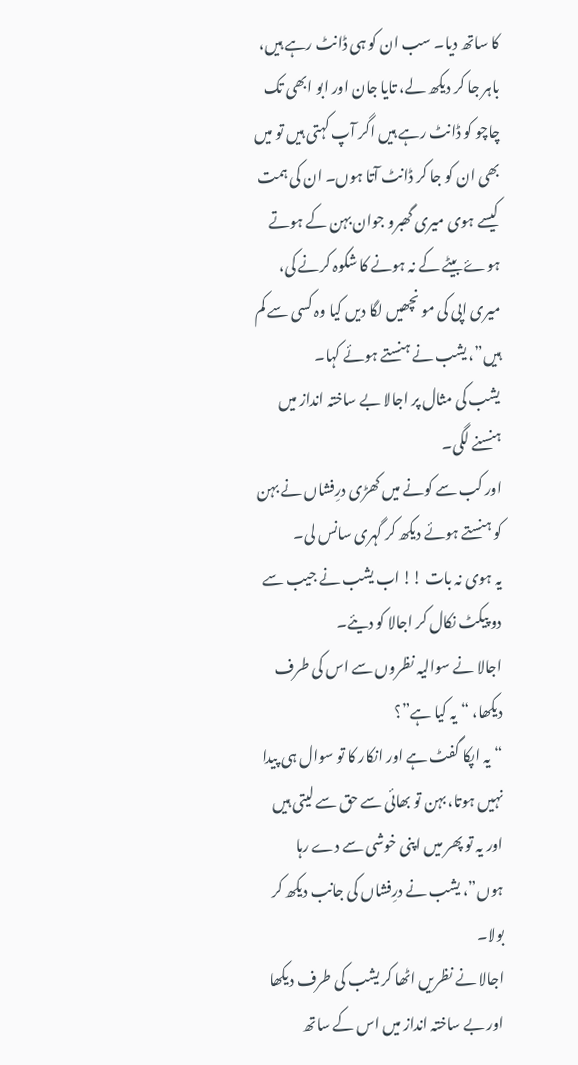کا ساتھ دیا۔ سب ان کو ہی ڈانٹ رہے ہیں، باہر جا کر دیکھ لے، تایا جان اور ابو ابھی تک چاچو کو ڈانٹ رہے ہیں اگر آپ کہتی ہیں تو میں بھی ان کو جا کر ڈانٹ آتا ہوں۔ ان کی ہمت کیسے ہوی میری گھبرو جوان بہن کے ہوتے ہوۓ بیٹے کے نہ ہونے کا شکوہ کرنے کی، میری اپی کی مو نچھیں لگا دیں کیا وہ کسی سے کم ہیں”، یشب نے ہنستے ہوئے کہا۔
یشب کی مثال پر اجالا بے ساختہ انداز میں ہنسنے لگی۔
اور کب سے کونے میں کھڑی درِفشاں نے بہن کو ہنستے ہوئے دیکھ کر گہری سانس لی۔
یہ ہوی نہ بات !! اب یشب نے جیب سے دو پیکٹ نکال کر اجالا کو دیئے۔
اجالا نے سوالیہ نظروں سے اس کی طرف دیکھا، “یہ کیا ہے”؟
“یہ اپکا گفٹ ہے اور انکار کا تو سوال ہی پیدا نہیں ہوتا، بہن تو بھائی سے حق سے لیتی ہیں اور یہ تو پھر میں اپنی خوشی سے دے رہا ہوں”، یشب نے درِفشاں کی جانب دیکھ کر بولا۔
اجالا نے نظریں اٹھا کر یشب کی طرف دیکھا اور بے ساختہ انداز میں اس کے ساتھ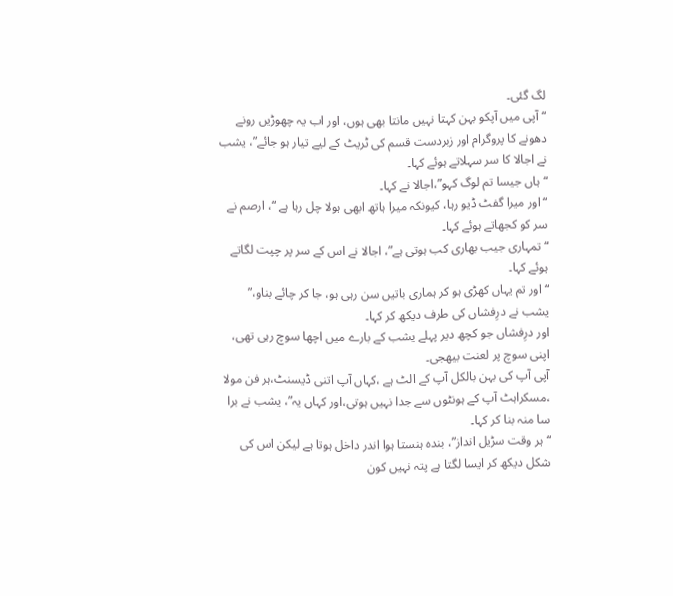لگ گئی۔
“آپی میں آپکو بہن کہتا نہیں مانتا بھی ہوں، اور اب یہ چھوڑیں رونے دھونے کا پروگرام اور زبردست قسم کی ٹریٹ کے لیے تیار ہو جائے”، یشب نے اجالا کا سر سہلاتے ہوئے کہا۔
“ہاں جیسا تم لوگ کہو”،اجالا نے کہا۔
“اور میرا گفٹ ڈیو رہا، کیونکہ میرا ہاتھ ابھی ہولا چل رہا ہے “، ارصم نے سر کو کجھاتے ہوئے کہا۔
“تمہاری جیب بھاری کب ہوتی ہے”، اجالا نے اس کے سر پر چپت لگاتے ہوئے کہا۔
“اور تم یہاں کھڑی ہو کر ہماری باتیں سن رہی ہو، جا کر چائے بناو،” یشب نے درِفشاں کی طرف دیکھ کر کہا۔
اور درِفشاں جو کچھ دیر پہلے یشب کے بارے میں اچھا سوچ رہی تھی، اپنی سوچ پر لعنت بیھجی۔
آپی آپ کی بہن بالکل آپ کے الٹ ہے ،کہاں آپ اتنی ڈیسنٹ،ہر فن مولا ،مسکراہٹ آپ کے ہونٹوں سے جدا نہیں ہوتی،اور کہاں یہ”، یشب نے برا سا منہ بنا کر کہا۔
“ہر وقت سڑیل انداز”، بندہ ہنستا ہوا اندر داخل ہوتا ہے لیکن اس کی شکل دیکھ کر ایسا لگتا ہے پتہ نہیں کون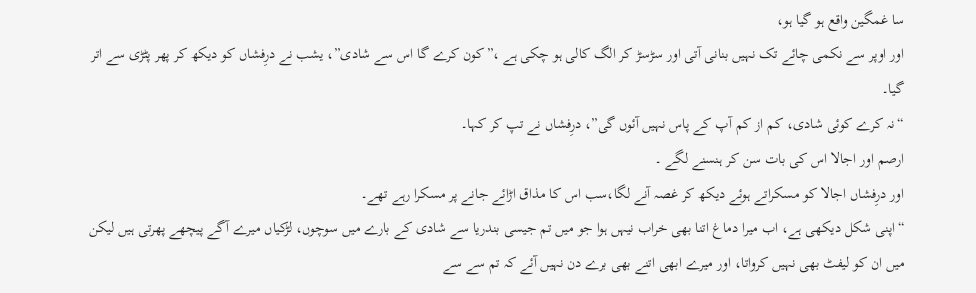سا غمگین واقع ہو گیا ہو،
اور اوپر سے نکمی چائے تک نہیں بنانی آتی اور سڑسڑ کر الگ کالی ہو چکی ہے ،”کون کرے گا اس سے شادی”، یشب نے درِفشاں کو دیکھ کر پھر پٹڑی سے اتر گیا۔
“نہ کرے کوئی شادی، کم از کم آپ کے پاس نہیں آئوں گی”، درِفشاں نے تپ کر کہا۔
ارصم اور اجالا اس کی بات سن کر ہنسنے لگے ۔
اور درِفشاں اجالا کو مسکراتے ہوئے دیکھ کر غصہ آنے لگا،سب اس کا مذاق اڑائے جانے پر مسکرا رہے تھے۔
“اپنی شکل دیکھی ہے، اب میرا دماغ اتنا بھی خراب نیہں ہوا جو میں تم جیسی بندریا سے شادی کے بارے میں سوچوں، لڑکیاں میرے آگے پیچھے پھرتی ہیں لیکن میں ان کو لیفٹ بھی نہیں کرواتا، اور میرے ابھی اتنے بھی برے دن نہیں آئے کہ تم سے سے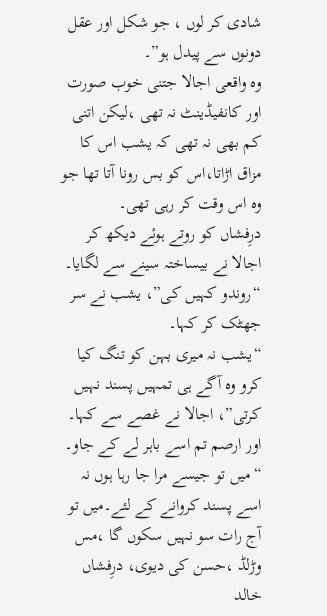شادی کر لوں ، جو شکل اور عقل دونوں سے پیدل ہو”۔
وہ واقعی اجالا جتنی خوب صورت اور کانفیڈینٹ نہ تھی ،لیکن اتنی کم بھی نہ تھی کہ یشب اس کا مزاق اڑاتا،اس کو بس رونا آتا تھا جو وہ اس وقت کر رہی تھی۔
درِفشاں کو روتے ہوئے دیکھ کر اجالا نے بیساختہ سینے سے لگایا۔
“روندو کہیں کی”، یشب نے سر جھٹک کر کہا۔
“یشب نہ میری بہن کو تنگ کیا کرو وہ آگے ہی تمہیں پسند نہیں کرتی”، اجالا نے غصے سے کہا۔ اور ارصم تم اسے باہر لے کے جاو۔
“میں تو جیسے مرا جا رہا ہوں نہ اسے پسند کروانے کے لئے۔میں تو آج رات سو نہیں سکوں گا ،مس وڑلڈ ،حسن کی دیوی، درِفشاں خالد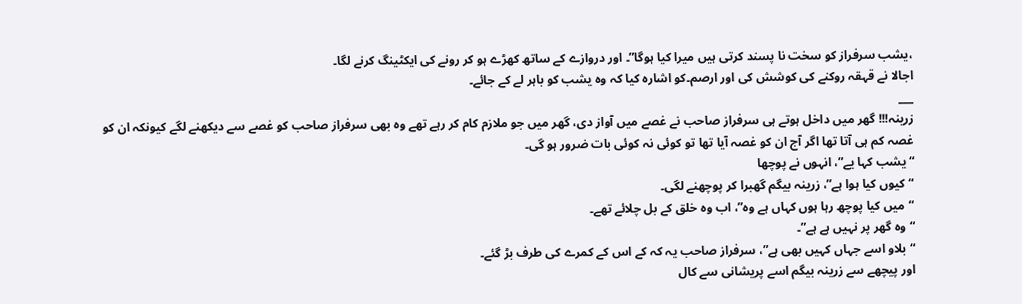،یشب سرفراز کو سخت نا پسند کرتی ہیں میرا کیا ہوگا”۔ اور دروازے کے ساتھ کھڑے ہو کر رونے کی ایکٹینگ کرنے لگا۔
اجالا نے قہقہ روکنے کی کوشش کی اور ارصم۔کو اشارہ کیا کہ وہ یشب کو باہر لے کے جائے۔
___
زرینہ!!! گھر میں داخل ہوتے ہی سرفراز صاحب نے غصے میں آواز دی، گھر میں جو ملازم کام کر رہے تھے وہ بھی سرفراز صاحب کو غصے سے دیکھنے لگے کیونکہ ان کو غصہ کم ہی آتا تھا اگر آج ان کو غصہ آیا تھا تو کوئی نہ کوئی بات ضرور ہو گی۔
“یشب کہا یے”، انہوں نے پوچھا
“کیوں کیا ہوا ہے”، زرینہ بیگم گھبرا کر پوچھنے لگی۔
“میں کیا پوچھ رہا ہوں کہاں ہے وہ”، اب وہ خلق کے بل چلائے تھے۔
“وہ گھر پر نہیں ہے ہے”۔
“بلاو اسے جہاں کہیں بھی ہے”، سرفراز صاحب یہ کہ کے اس کے کمرے کی طرف بڑ گئے۔
اور پیچھے سے زرینہ بیگم اسے پریشانی سے کال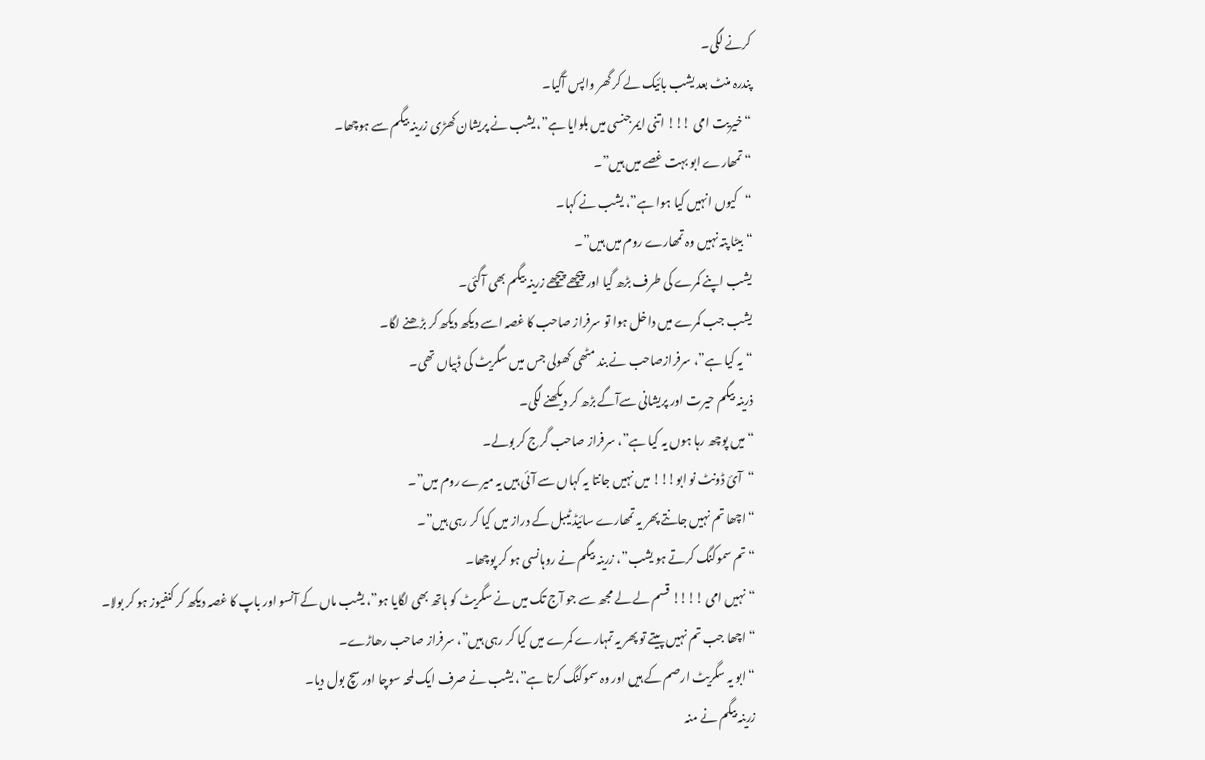کرنے لگی۔
پندرہ منٹ بعد یشب بائیک لے کر گھر واپس آگیا۔
“خیریت امی !!! اتنی ایمرجنسی میں بلوایا ہے”، یشب نے پریشان کھڑی زرینہ بیگم سے ہوچھا۔
“تمھارے ابو بہت غصے میں ہیں”۔
“کیوں انہیں کیا ہوا ہے”، یشب نے کہا۔
“بیٹا پتہ نہیں وہ تمھارے روم میں ہیں”۔
یشب اپنے کمرے کی طرف بڑھ گیا اور پیچھے پیچھے زرینہ بیگم بھی آگئی۔
یشب جب کمرے میں داخل ہوا تو سرفراز صاحب کا غصہ اسے دیکھ دیکھ کر بڑھنے لگا۔
“یہ کیا ہے”، سرفرازصاحب نے بند مٹھی کھولی جس میں سگریٹ کی ڈبیاں تھی۔
ذرینہ بیگم حیرت اور پریشانی سےآگے بڑھ کر دیکھنے لگی۔
“میں پوچھ رہا ہوں یہ کیا ہے”، سرفراز صاحب گرج کر بولے۔
“آئ ڈونٹ نو ابو!!! میں نہیں جانتا یہ کہاں سے آئی ہیں یہ میرے روم میں”۔
“اچھا تم نہیں جانتے پھر یہ تمھارے سائیڈ ٹیبل کے دراز میں کیا کر رہی ہیں”۔
“تم سموکنگ کرتے ہو یشب”، زرینہ بیگم نے روہانسی ہو کر پوچھا۔
“نہیں امی !!!! قسم لے لے مجھ سے جو آج تک میں نے سگریٹ کو ہاتھ بھی لگایا ہو”، یشب ماں کے آنسو اور باپ کا غصہ دیکھ کر کنفیوز ہو کر بولا۔
“اچھا جب تم نہیں پیتے تو پھر یہ تمہارے کمرے میں کیا کر رہی ہیں”، سرفراز صاحب رھاڑے۔
“ابو یہ سگریٹ ارصم کے ہیں اور وہ سموکنگ کرتا ہے”، یشب نے صرف ایک لمحہ سوچا اور سچ بول دیا۔
زرینہ بیگم نے منہ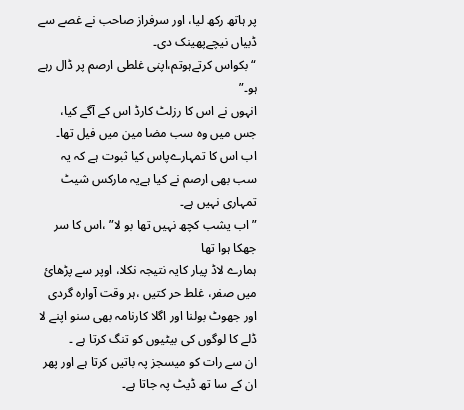پر ہاتھ رکھ لیا، اور سرفراز صاحب نے غصے سے ڈبیاں نیچےپھینک دی۔
“بکواس کرتےہوتم،اپنی غلطی ارصم پر ڈال رہے ہو۔”
انہوں نے اس کا رزلٹ کارڈ اس کے آگے کیا، جس میں وہ سب مضا مین میں فیل تھا۔
اب اس کا تمہارےپاس کیا ثبوت ہے کہ یہ سب بھی ارصم نے کیا ہےیہ مارکس شیٹ تمہاری نہیں ہے۔
” اب یشب کچھ نہیں تھا بو لا” ،اس کا سر جھکا ہوا تھا
ہمارے لاڈ پیار کایہ نتیجہ نکلا، اوپر سے پڑھائ میں صفر، غلط حر کتیں ،ہر وقت آوارہ گردی اور جھوٹ بولنا اور اگلا کارنامہ بھی سنو اپنے لا ڈلے کا لوگوں کی بیٹیوں کو تنگ کرتا ہے ۔
ان سے رات کو میسجز پہ باتیں کرتا ہے اور پھر ان کے سا تھ ڈیٹ پہ جاتا ہے۔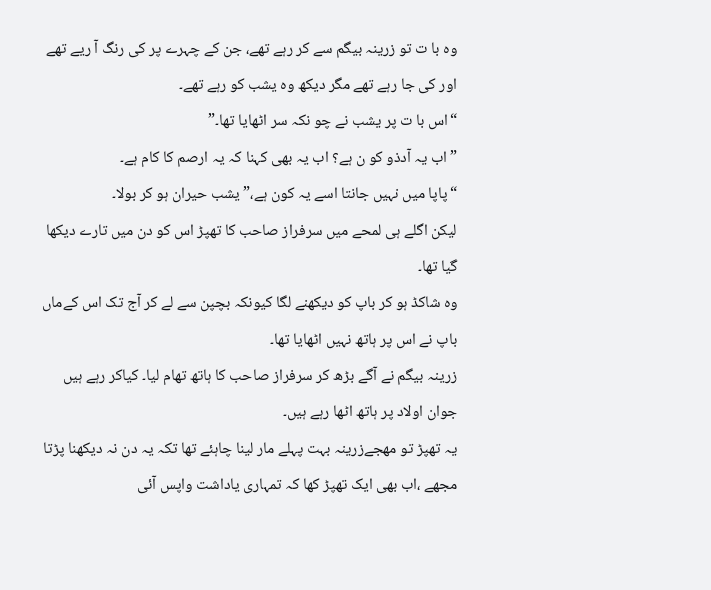وہ با ت تو زرینہ بیگم سے کر رہے تھے، جن کے چہرے پر کی رنگ آ ریے تھے اور کی جا رہے تھے مگر دیکھ وہ یشب کو رہے تھے۔
“اس با ت پر یشب نے چو نکہ سر اٹھایا تھا۔”
” اب یہ آدذو کو ن ہے؟ اب یہ بھی کہنا کہ یہ ارصم کا کام ہے۔
“پاپا میں نہیں جانتا اسے یہ کون ہے،” یشب حیران ہو کر بولا۔
لیکن اگلے ہی لمحے میں سرفراز صاحب کا تھپڑ اس کو دن میں تارے دیکھا گیا تھا۔
وہ شاکڈ ہو کر باپ کو دیکھنے لگا کیونکہ بچپن سے لے کر آج تک اس کےماں باپ نے اس پر ہاتھ نہیں اٹھایا تھا۔
زرینہ بیگم نے آگے بڑھ کر سرفراز صاحب کا ہاتھ تھام لیا۔ کیاکر رہے ہیں جوان اولاد پر ہاتھ اٹھا رہے ہیں۔
یہ تھپڑ تو مھجےزرینہ بہت پہلے مار لینا چاہئے تھا تکہ یہ دن نہ دیکھنا پڑتا مجھے ،اب بھی ایک تھپڑ کھا کہ تمہاری یاداشت واپس آئی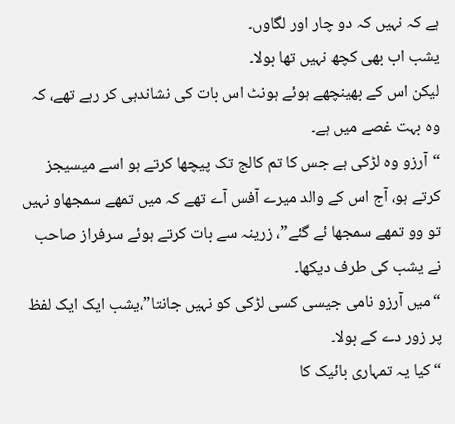ہے کہ نہیں کہ دو چار اور لگاوں۔
یشب اب بھی کچھ نہیں تھا بولا۔
لیکن اس کے بھینچھے ہوئے ہونٹ اس بات کی نشاندہی کر رہے تھے، کہ وہ بہت غصے میں ہے۔
“آرزو وہ لڑکی ہے جس کا تم کالج تک پیچھا کرتے ہو اسے میسیجز کرتے ہو، آج اس کے والد میرے آفس آے تھے کہ میں تمھے سمجھاو نہیں تو وو تمھے سمجھا ئے گئے”، زرینہ سے بات کرتے ہوئے سرفراز صاحب نے یشب کی طرف دیکھا۔
“میں آرزو نامی جیسی کسی لڑکی کو نہیں جانتا”،یشب ایک ایک لفظ پر زور دے کے بولا۔
“کیا یہ تمہاری بائیک کا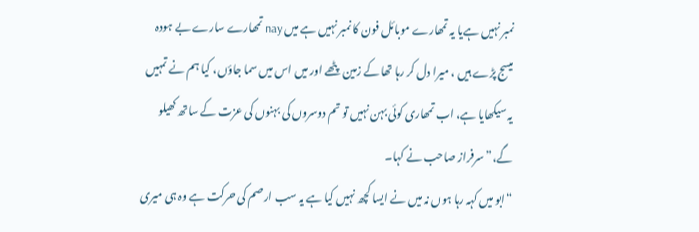نمبر نہیں ہےیا یہ تمھارے موبائل فون کا نمبر نہیں ہے میں nay تمھارے سارے بے ہودہ میسج پڑے ہیں ، میرا دل کر رہا تھا کے زمین پٹھے اور میں اس میں سما جاؤں، کیا ہم نے تمہیں یہ سیکھایا ہے، اب تمھاری کوئی بہن نہیں تو تم دوسروں کی بہنوں کی عزت کے ساتھ کھیلو گے،”سرفراز صاحب نے کہا۔
“ابو میں کہہ رہا ہوں نہ میں نے ایسا کچھ نہیں کیا ہے یہ سب ارصم کی حرکت ہے وہ ہی میری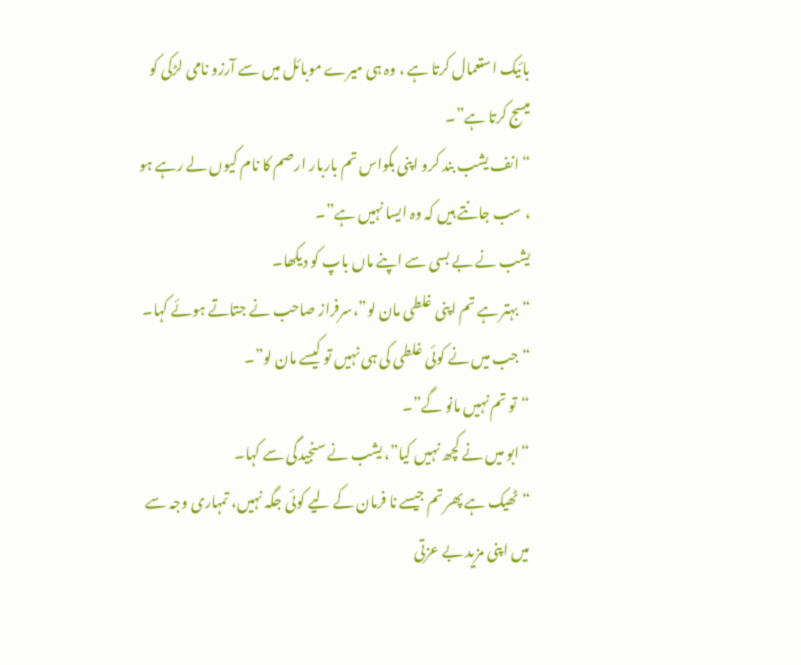بائیک استعمال کرتا ہے ، وہ ہی میرے موبائل میں سے آرزو نامی لڑکی کو میسج کرتا ہے”۔
“انف یشب بند کرو اپنی بکواس تم باربار ارصم کا نام کیوں لے رہے ہو ، سب جانتے ہیں کہ وہ ایسا نہیں ہے”۔
یشب نے بے بسی سے اپنے ماں باپ کو دیکھا۔
“بہتر ہے تم اپنی غلطی مان لو”،سرفراز صاحب نے جتاتے ہوئے کہا۔
“جب میں نے کوئی غلطی کی ہی نہیں تو کیسے مان لو”۔
“تو تم نہیں مانو گے”۔
“ابو میں نے کچھ نہیں کیا”، یشب نے سنجیدگی سے کہا۔
“ٹھیک ہے پھر تم جیسے نا فرمان کے لیے کوئی جگہ نہیں، تمہاری وجہ سے میں اپنی مزید بے عزتی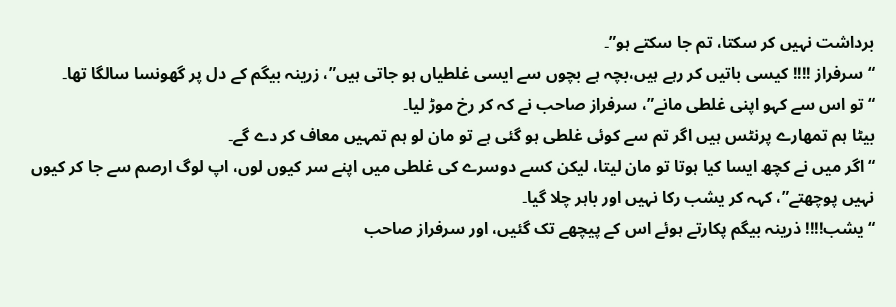برداشت نہیں کر سکتا، تم جا سکتے ہو”۔
“سرفراز !!!! کیسی باتیں کر رہے ہیں،بچہ ہے بچوں سے ایسی غلطیاں ہو جاتی ہیں”، زرینہ بیگم کے دل پر گھونسا سالگا تھا۔
“تو اس سے کہو اپنی غلطی مانے”، سرفراز صاحب نے کہ کر رخ موڑ لیا۔
بیٹا ہم تمھارے پرنٹس ہیں اگر تم سے کوئی غلطی ہو گئی ہے تو مان لو ہم تمہیں معاف کر دے گے۔
“اگر میں نے کچھ ایسا کیا ہوتا تو مان لیتا، لیکن کسے دوسرے کی غلطی میں اپنے سر کیوں لوں، اپ لوگ ارصم سے جا کر کیوں نہیں پوچھتے”، کہہ کر یشب رکا نہیں اور باہر چلا گیا۔
“یشب!!!! ذرینہ بیگم پکارتے ہوئے اس کے پیچھے تک گئیں، اور سرفراز صاحب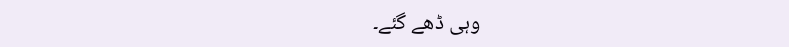وہی ڈھے گئے۔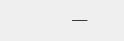___